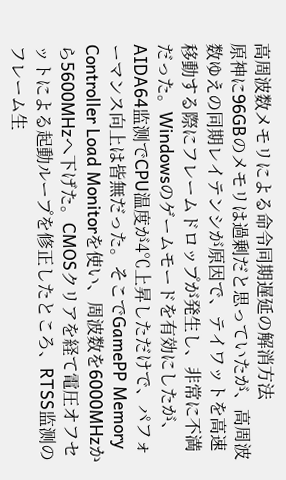高周波数メモリによる命令同期遅延の解消方法
原神に96GBのメモリは過剰だと思っていたが、高周波数ゆえの同期レイテンシが原因で、テイワットを高速移動する際にフレームドロップが発生し、非常に不満だった。Windowsのゲームモードを有効にしたが、AIDA64监测でCPU温度が4℃上昇しただけで、パフォーマンス向上は皆無だった。そこでGamePP Memory Controller Load Monitorを使い、周波数を6000MHzから5600MHzへ下げた。CMOSクリアを経て電圧オフセットによる起動ループを修正したところ、RTSS监测のフレーム生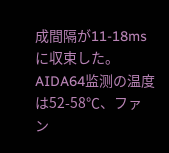成間隔が11-18msに収束した。AIDA64监测の温度は52-58℃、ファン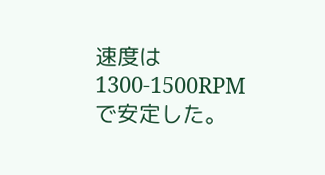速度は1300-1500RPMで安定した。